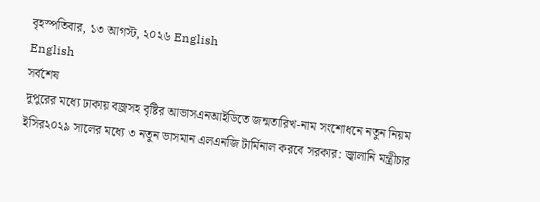বৃহস্পতিবার, ১৩ আগস্ট, ২০২৬ English
English
সর্বশেষ
দুপুরের মধ্যে ঢাকায় বজ্রসহ বৃষ্টির আভাসএনআইডিতে জন্মতারিখ-নাম সংশোধনে নতুন নিয়ম ইসির২০২৯ সালের মধ্যে ৩ নতুন ভাসমান এলএনজি টার্মিনাল করবে সরকার: জ্বালানি মন্ত্রীচার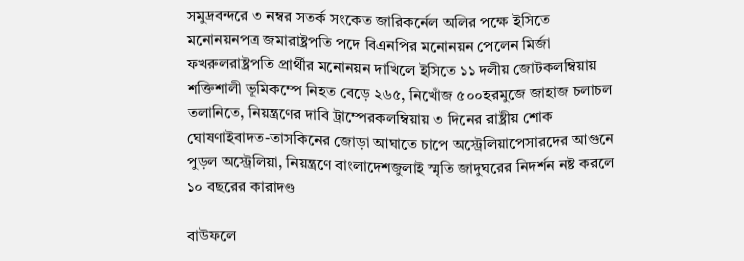সমুদ্রবন্দরে ৩ নম্বর সতর্ক সংকেত জারিকর্নেল অলির পক্ষে ইসিতে মনোনয়নপত্র জমারাষ্ট্রপতি পদে বিএনপির মনোনয়ন পেলেন মির্জা ফখরুলরাষ্ট্রপতি প্রার্থীর মনোনয়ন দাখিলে ইসিতে ১১ দলীয় জোটকলম্বিয়ায় শক্তিশালী ভূমিকম্পে নিহত বেড়ে ২৬৫, নিখোঁজ ৫০০হরমুজে জাহাজ চলাচল তলানিতে, নিয়ন্ত্রণের দাবি ট্রাম্পেরকলম্বিয়ায় ৩ দিনের রাষ্ট্রীয় শোক ঘোষণাইবাদত-তাসকিনের জোড়া আঘাতে চাপে অস্ট্রেলিয়াপেসারদের আগুনে পুড়ল অস্ট্রেলিয়া, নিয়ন্ত্রণে বাংলাদেশজুলাই স্মৃতি জাদুঘরের নিদর্শন নষ্ট করলে ১০ বছরের কারাদণ্ড

বাউফলে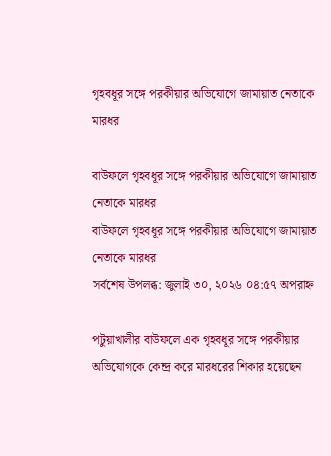গৃহবধূর সঙ্গে পরকীয়ার অভিযোগে জামায়াত নেতাকে মারধর

বাউফলে গৃহবধূর সঙ্গে পরকীয়ার অভিযোগে জামায়াত নেতাকে মারধর
বাউফলে গৃহবধূর সঙ্গে পরকীয়ার অভিযোগে জামায়াত নেতাকে মারধর
সর্বশেষ উপলব্ধ: জুলাই ৩০, ২০২৬ ০৪:৫৭ অপরাহ্ন

পটুয়াখালীর বাউফলে এক গৃহবধূর সঙ্গে পরকীয়ার অভিযোগকে কেন্দ্র করে মারধরের শিকার হয়েছেন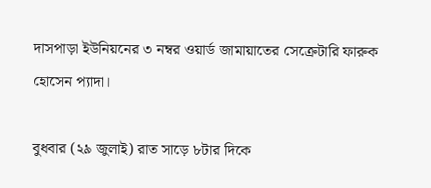দাসপাড়া ইউনিয়নের ৩ নম্বর ওয়ার্ড জামায়াতের সেক্রেটারি ফারুক হোসেন প্যাদা।

বুধবার (২৯ জুলাই) রাত সাড়ে ৮টার দিকে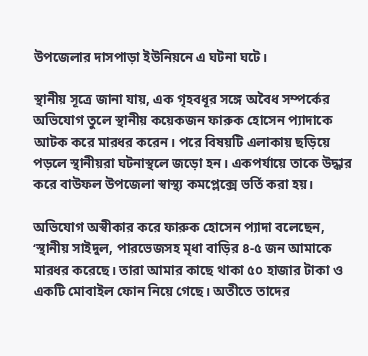উপজেলার দাসপাড়া ইউনিয়নে এ ঘটনা ঘটে।

স্থানীয় সূত্রে জানা যায়, এক গৃহবধূর সঙ্গে অবৈধ সম্পর্কের অভিযোগ তুলে স্থানীয় কয়েকজন ফারুক হোসেন প্যাদাকে আটক করে মারধর করেন। পরে বিষয়টি এলাকায় ছড়িয়ে পড়লে স্থানীয়রা ঘটনাস্থলে জড়ো হন। একপর্যায়ে তাকে উদ্ধার করে বাউফল উপজেলা স্বাস্থ্য কমপ্লেক্সে ভর্তি করা হয়।

অভিযোগ অস্বীকার করে ফারুক হোসেন প্যাদা বলেছেন, ‘স্থানীয় সাইদুল, পারভেজসহ মৃধা বাড়ির ৪-৫ জন আমাকে মারধর করেছে। তারা আমার কাছে থাকা ৫০ হাজার টাকা ও একটি মোবাইল ফোন নিয়ে গেছে। অতীতে তাদের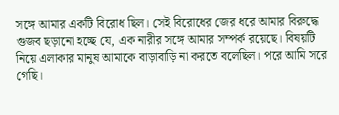সঙ্গে আমার একটি বিরোধ ছিল। সেই বিরোধের জের ধরে আমার বিরুদ্ধে গুজব ছড়ানো হচ্ছে যে, এক নারীর সঙ্গে আমার সম্পর্ক রয়েছে। বিষয়টি নিয়ে এলাকার মানুষ আমাকে বাড়াবাড়ি না করতে বলেছিল। পরে আমি সরে গেছি।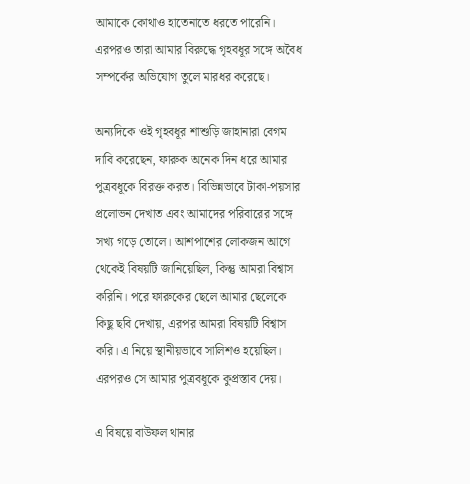আমাকে কোথাও হাতেনাতে ধরতে পারেনি। এরপরও তারা আমার বিরুদ্ধে গৃহবধূর সঙ্গে অবৈধ সম্পর্কের অভিযোগ তুলে মারধর করেছে।

অন্যদিকে ওই গৃহবধূর শাশুড়ি জাহানারা বেগম দাবি করেছেন, ফারুক অনেক দিন ধরে আমার পুত্রবধূকে বিরক্ত করত। বিভিন্নভাবে টাকা-পয়সার প্রলোভন দেখাত এবং আমাদের পরিবারের সঙ্গে সখ্য গড়ে তোলে। আশপাশের লোকজন আগে থেকেই বিষয়টি জানিয়েছিল, কিন্তু আমরা বিশ্বাস করিনি। পরে ফারুকের ছেলে আমার ছেলেকে কিছু ছবি দেখায়, এরপর আমরা বিষয়টি বিশ্বাস করি। এ নিয়ে স্থানীয়ভাবে সালিশও হয়েছিল। এরপরও সে আমার পুত্রবধূকে কুপ্রস্তাব দেয়।

এ বিষয়ে বাউফল থানার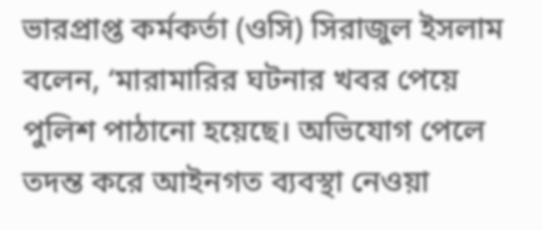ভারপ্রাপ্ত কর্মকর্তা (ওসি) সিরাজুল ইসলাম বলেন, ‘মারামারির ঘটনার খবর পেয়ে পুলিশ পাঠানো হয়েছে। অভিযোগ পেলে তদন্ত করে আইনগত ব্যবস্থা নেওয়া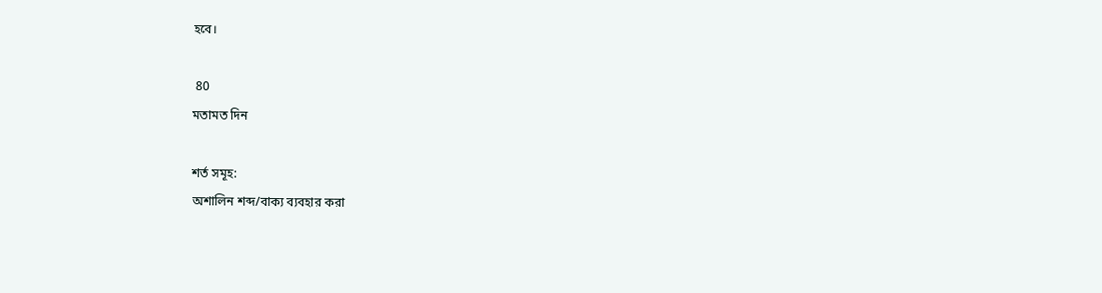হবে।

 80
মতামত দিন

শর্ত সমূহ:
অশালিন শব্দ/বাক্য ব্যবহার করা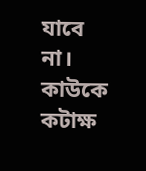যাবে না। কাউকে কটাক্ষ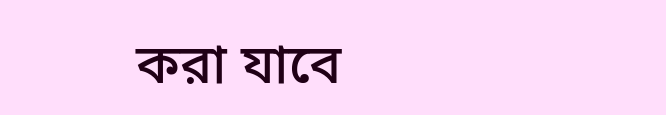করা যাবে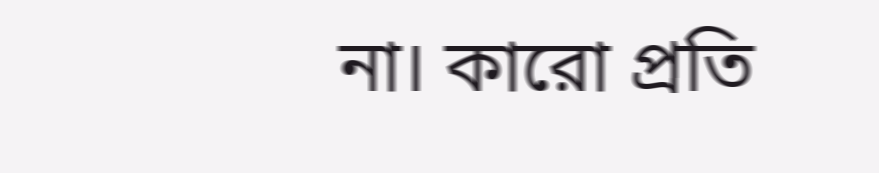না। কারো প্রতি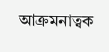আক্রমনাত্বক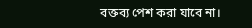বক্তব্য পেশ করা যাবে না।